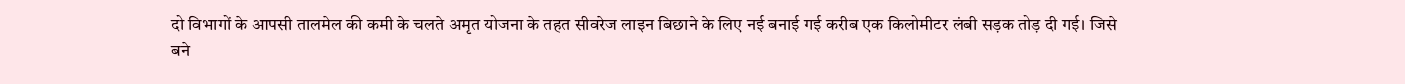दो विभागों के आपसी तालमेल की कमी के चलते अमृत योजना के तहत सीवरेज लाइन बिछाने के लिए नई बनाई गई करीब एक किलोमीटर लंबी सड़क तोड़ दी गई। जिसे बने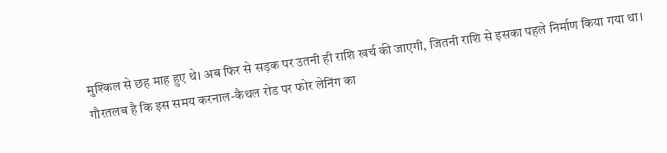मुश्किल से छह माह हुए थे। अब फिर से सड़क पर उतनी ही राशि खर्च की जाएगी, जितनी राशि से इसका पहले निर्माण किया गया था।
गौरतलब है कि इस समय करनाल-कैथल रोड पर फोर लेनिंग का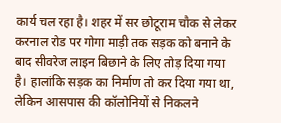कार्य चल रहा है। शहर में सर छोटूराम चौक से लेकर करनाल रोड पर गोगा माड़ी तक सड़क को बनाने के बाद सीवरेज लाइन बिछाने के लिए तोड़ दिया गया है। हालांकि सड़क का निर्माण तो कर दिया गया था, लेकिन आसपास की कॉलोनियों से निकलने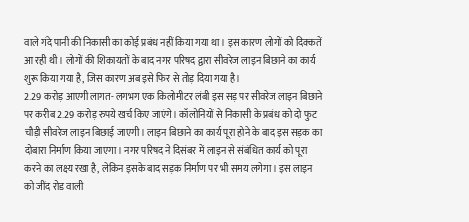वाले गंदे पानी की निकासी का कोई प्रबंध नहीं किया गया था। इस कारण लोगों को दिक्कतें आ रही थी। लोगों की शिकायतों के बाद नगर परिषद द्वारा सीवरेज लाइन बिछाने का कार्य शुरू किया गया है, जिस कारण अब इसे फिर से तोड़ दिया गया है।
2.29 करोड़ आएगी लागत- लगभग एक किलोमीटर लंबी इस सड़ पर सीवरेज लाइन बिछाने पर करीब 2.29 करोड़ रुपये खर्च किए जाएंगे। कॉलोनियों से निकासी के प्रबंध को दो फुट चौड़ी सीवरेज लाइन बिछाई जाएगी। लाइन बिछाने का कार्य पूरा होने के बाद इस सड़क का दोबारा निर्माण किया जाएगा। नगर परिषद ने दिसंबर में लाइन से संबंधित कार्य को पूरा करने का लक्ष्य रखा है, लेकिन इसके बाद सड़क निर्माण पर भी समय लगेगा। इस लाइन को जींद रोड वाली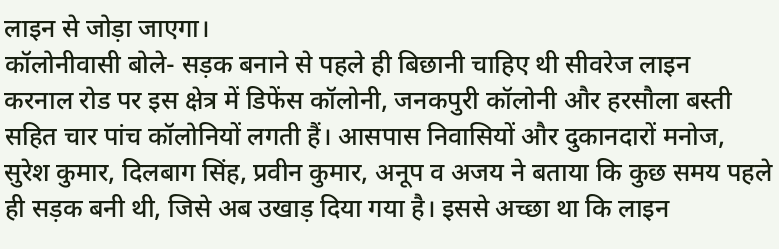लाइन से जोड़ा जाएगा।
कॉलोनीवासी बोले- सड़क बनाने से पहले ही बिछानी चाहिए थी सीवरेज लाइन
करनाल रोड पर इस क्षेत्र में डिफेंस कॉलोनी, जनकपुरी कॉलोनी और हरसौला बस्ती सहित चार पांच कॉलोनियों लगती हैं। आसपास निवासियों और दुकानदारों मनोज, सुरेश कुमार, दिलबाग सिंह, प्रवीन कुमार, अनूप व अजय ने बताया कि कुछ समय पहले ही सड़क बनी थी, जिसे अब उखाड़ दिया गया है। इससे अच्छा था कि लाइन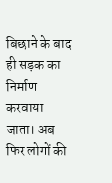बिछाने के बाद ही सड़क का निर्माण करवाया जाता। अब फिर लोगों की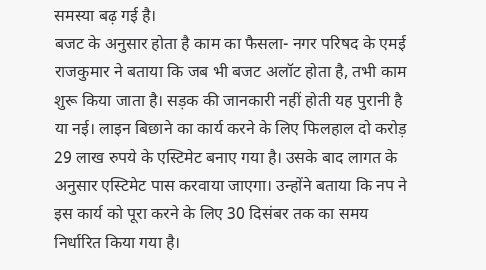समस्या बढ़ गई है।
बजट के अनुसार होता है काम का फैसला- नगर परिषद के एमई राजकुमार ने बताया कि जब भी बजट अलॉट होता है, तभी काम शुरू किया जाता है। सड़क की जानकारी नहीं होती यह पुरानी है या नई। लाइन बिछाने का कार्य करने के लिए फिलहाल दो करोड़ 29 लाख रुपये के एस्टिमेट बनाए गया है। उसके बाद लागत के अनुसार एस्टिमेट पास करवाया जाएगा। उन्होंने बताया कि नप ने इस कार्य को पूरा करने के लिए 30 दिसंबर तक का समय निर्धारित किया गया है।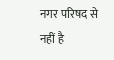नगर परिषद से नहीं है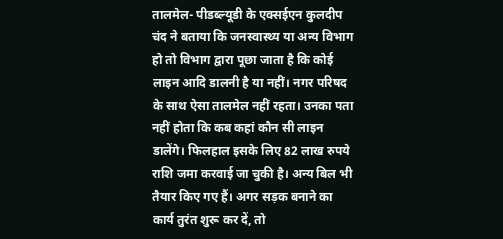तालमेल- पीडब्ल्यूडी के एक्सईएन कुलदीप चंद ने बताया कि जनस्वास्थ्य या अन्य विभाग हो तो विभाग द्वारा पूछा जाता है कि कोई लाइन आदि डालनी है या नहीं। नगर परिषद के साथ ऐसा तालमेल नहीं रहता। उनका पता नहीं होता कि कब कहां कौन सी लाइन डालेंगे। फिलहाल इसके लिए 82 लाख रुपये राशि जमा करवाई जा चुकी है। अन्य बिल भी तैयार किए गए हैं। अगर सड़क बनाने का कार्य तुरंत शुरू कर दें, तो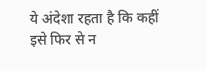ये अंदेशा रहता है कि कहीं इसे फिर से न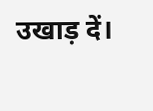उखाड़ दें।